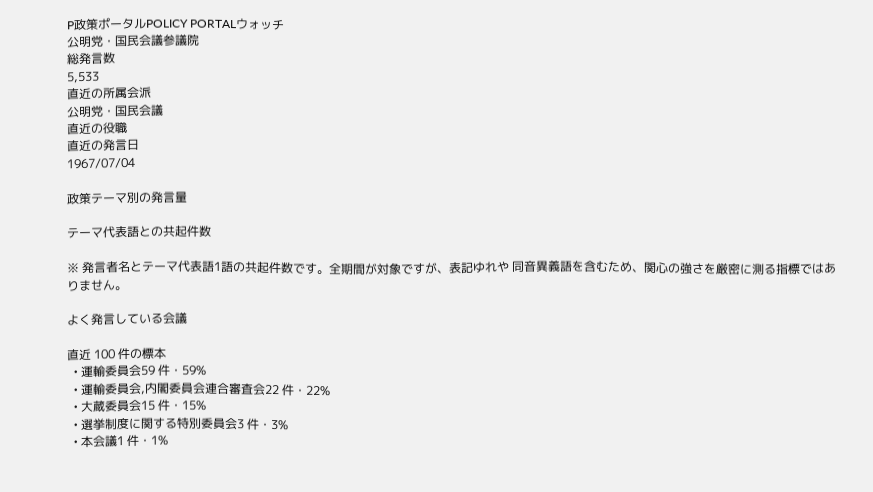P政策ポータルPOLICY PORTALウォッチ
公明党・国民会議参議院
総発言数
5,533
直近の所属会派
公明党・国民会議
直近の役職
直近の発言日
1967/07/04

政策テーマ別の発言量

テーマ代表語との共起件数

※ 発言者名とテーマ代表語1語の共起件数です。全期間が対象ですが、表記ゆれや 同音異義語を含むため、関心の強さを厳密に測る指標ではありません。

よく発言している会議

直近 100 件の標本
  • 運輸委員会59 件・59%
  • 運輸委員会,内閣委員会連合審査会22 件・22%
  • 大蔵委員会15 件・15%
  • 選挙制度に関する特別委員会3 件・3%
  • 本会議1 件・1%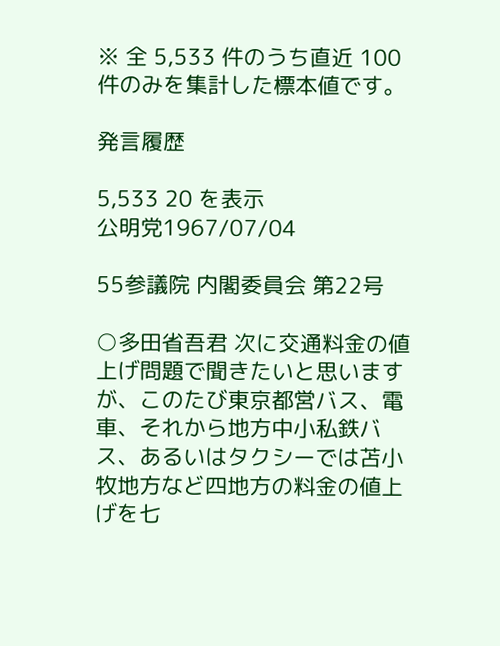※ 全 5,533 件のうち直近 100 件のみを集計した標本値です。

発言履歴

5,533 20 を表示
公明党1967/07/04

55参議院 内閣委員会 第22号

○多田省吾君 次に交通料金の値上げ問題で聞きたいと思いますが、このたび東京都営バス、電車、それから地方中小私鉄バス、あるいはタクシーでは苫小牧地方など四地方の料金の値上げを七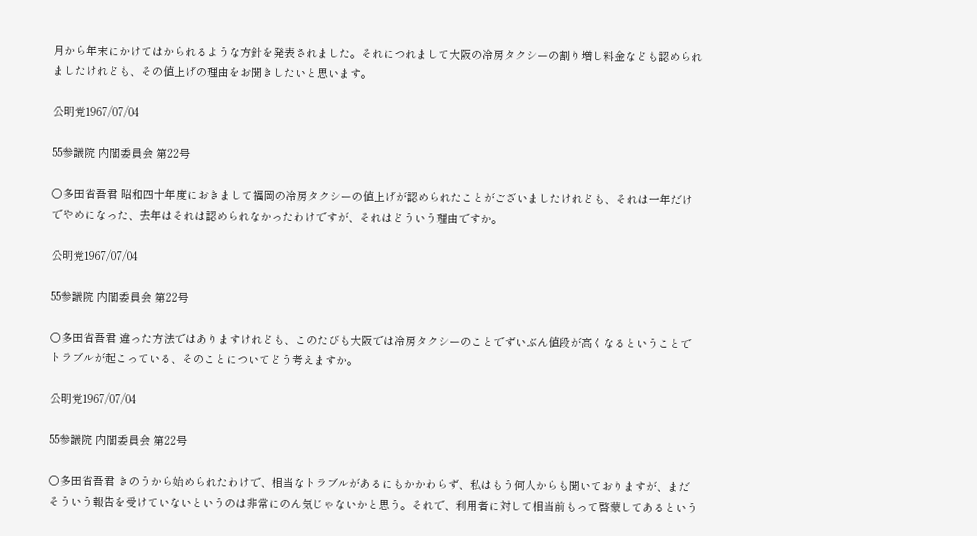月から年末にかけてはかられるような方針を発表されました。それにつれまして大阪の冷房タクシーの割り増し料金なども認められましたけれども、その値上げの理由をお聞きしたいと思います。

公明党1967/07/04

55参議院 内閣委員会 第22号

○多田省吾君 昭和四十年度におきまして福岡の冷房タクシーの値上げが認められたことがございましたけれども、それは一年だけでやめになった、去年はそれは認められなかったわけですが、それはどういう理由ですか。

公明党1967/07/04

55参議院 内閣委員会 第22号

○多田省吾君 違った方法ではありますけれども、このたびも大阪では冷房タクシーのことでずいぶん値段が高くなるということでトラブルが起こっている、そのことについてどう考えますか。

公明党1967/07/04

55参議院 内閣委員会 第22号

○多田省吾君 きのうから始められたわけで、相当なトラブルがあるにもかかわらず、私はもう何人からも聞いておりますが、まだそういう報告を受けていないというのは非常にのん気じゃないかと思う。それで、利用者に対して相当前もって啓蒙してあるという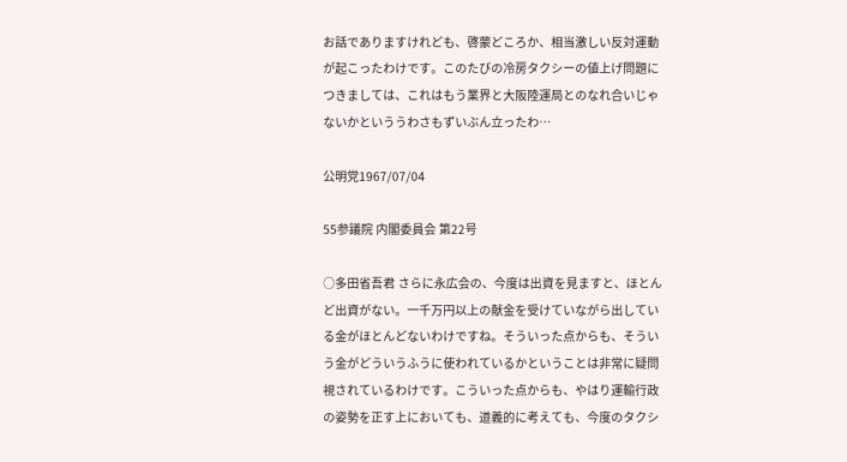お話でありますけれども、啓蒙どころか、相当激しい反対運動が起こったわけです。このたびの冷房タクシーの値上げ問題につきましては、これはもう業界と大阪陸運局とのなれ合いじゃないかといううわさもずいぶん立ったわ…

公明党1967/07/04

55参議院 内閣委員会 第22号

○多田省吾君 さらに永広会の、今度は出資を見ますと、ほとんど出資がない。一千万円以上の献金を受けていながら出している金がほとんどないわけですね。そういった点からも、そういう金がどういうふうに使われているかということは非常に疑問視されているわけです。こういった点からも、やはり運輸行政の姿勢を正す上においても、道義的に考えても、今度のタクシ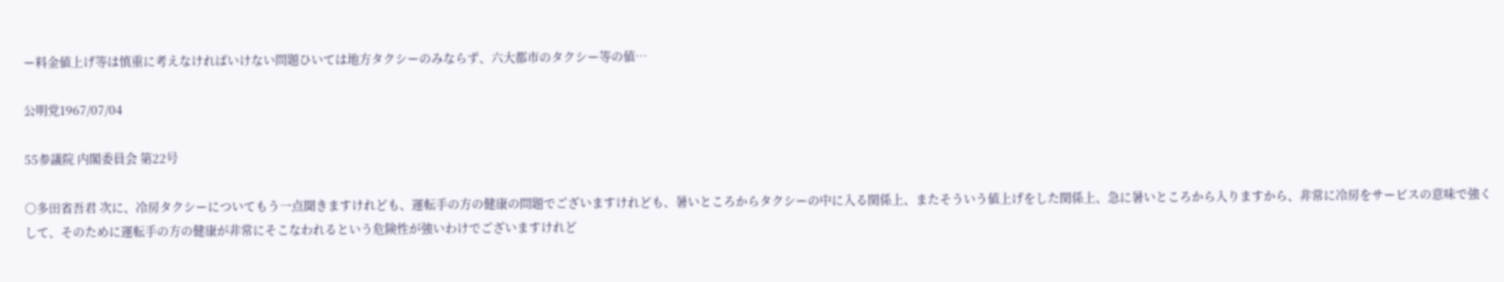ー料金値上げ等は慎重に考えなければいけない問題ひいては地方タクシーのみならず、六大都市のタクシー等の値…

公明党1967/07/04

55参議院 内閣委員会 第22号

○多田省吾君 次に、冷房タクシーについてもう一点聞きますけれども、運転手の方の健康の問題でございますけれども、暑いところからタクシーの中に入る関係上、またそういう値上げをした関係上、急に暑いところから入りますから、非常に冷房をサービスの意味で強くして、そのために運転手の方の健康が非常にそこなわれるという危険性が強いわけでございますけれど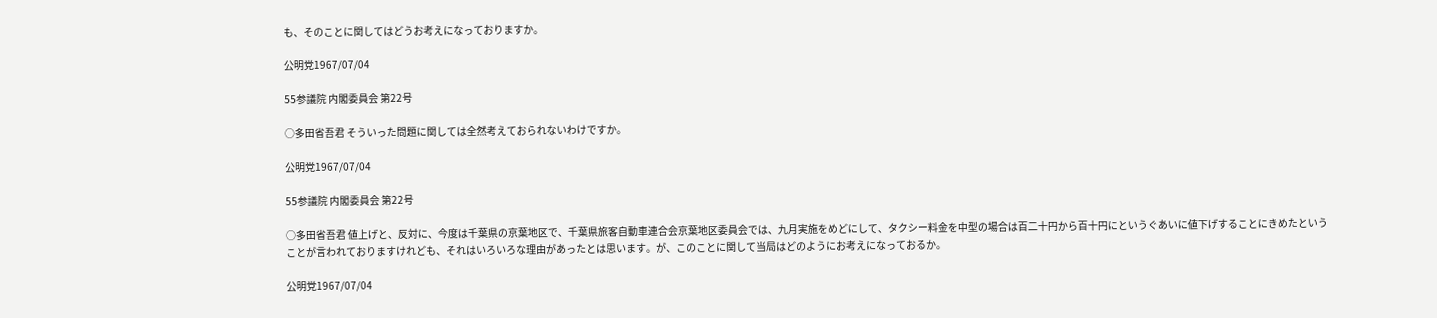も、そのことに関してはどうお考えになっておりますか。

公明党1967/07/04

55参議院 内閣委員会 第22号

○多田省吾君 そういった問題に関しては全然考えておられないわけですか。

公明党1967/07/04

55参議院 内閣委員会 第22号

○多田省吾君 値上げと、反対に、今度は千葉県の京葉地区で、千葉県旅客自動車連合会京葉地区委員会では、九月実施をめどにして、タクシー料金を中型の場合は百二十円から百十円にというぐあいに値下げすることにきめたということが言われておりますけれども、それはいろいろな理由があったとは思います。が、このことに関して当局はどのようにお考えになっておるか。

公明党1967/07/04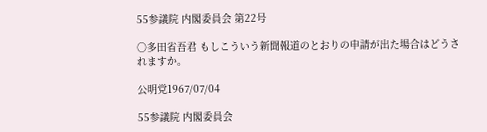55参議院 内閣委員会 第22号

○多田省吾君 もしこういう新聞報道のとおりの申請が出た場合はどうされますか。

公明党1967/07/04

55参議院 内閣委員会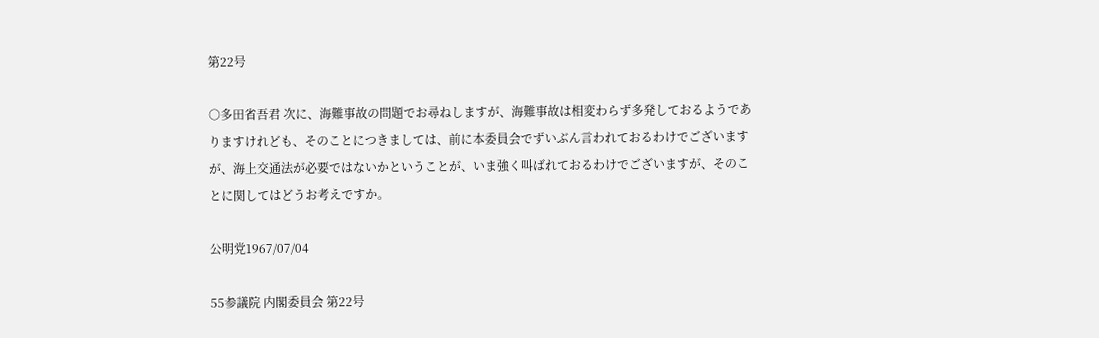第22号

○多田省吾君 次に、海難事故の問題でお尋ねしますが、海難事故は相変わらず多発しておるようでありますけれども、そのことにつきましては、前に本委員会でずいぶん言われておるわけでございますが、海上交通法が必要ではないかということが、いま強く叫ばれておるわけでございますが、そのことに関してはどうお考えですか。

公明党1967/07/04

55参議院 内閣委員会 第22号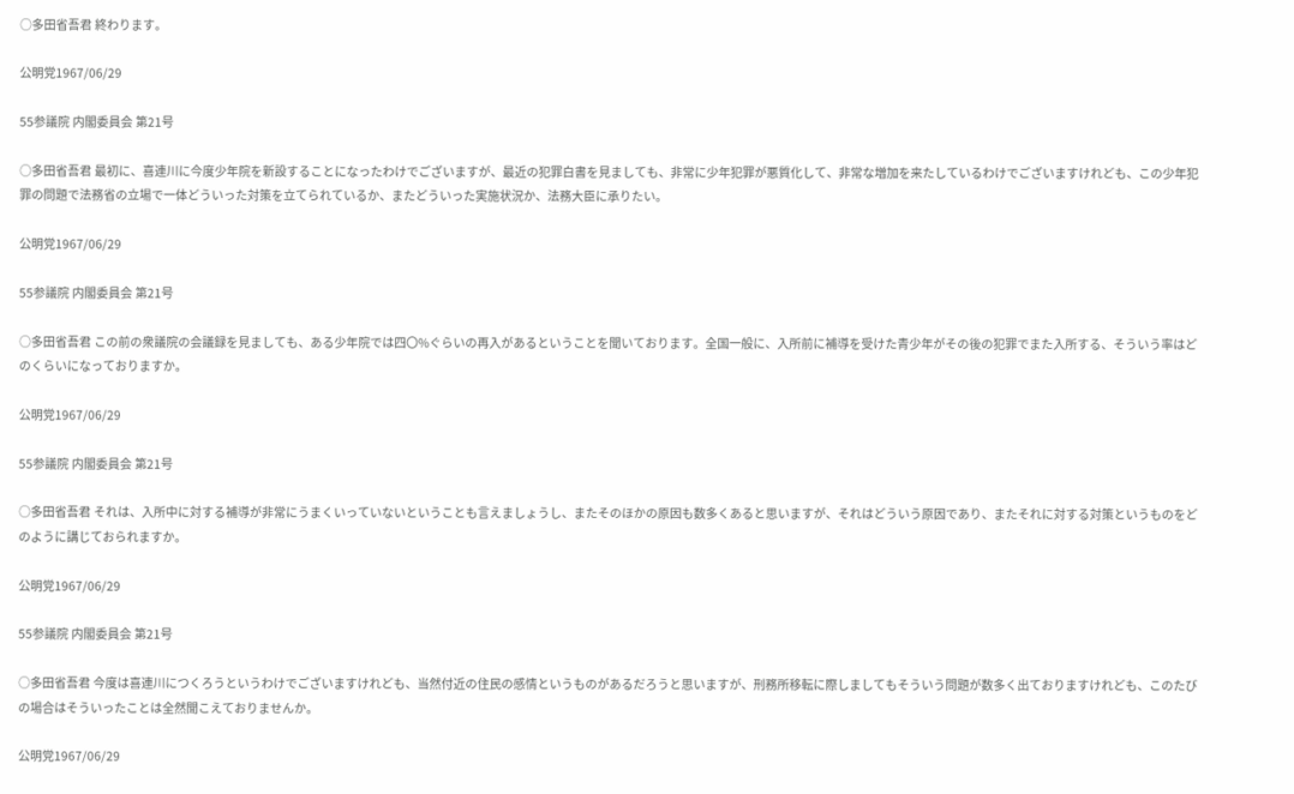○多田省吾君 終わります。

公明党1967/06/29

55参議院 内閣委員会 第21号

○多田省吾君 最初に、喜連川に今度少年院を新設することになったわけでございますが、最近の犯罪白書を見ましても、非常に少年犯罪が悪質化して、非常な増加を来たしているわけでございますけれども、この少年犯罪の問題で法務省の立場で一体どういった対策を立てられているか、またどういった実施状況か、法務大臣に承りたい。

公明党1967/06/29

55参議院 内閣委員会 第21号

○多田省吾君 この前の衆議院の会議録を見ましても、ある少年院では四〇%ぐらいの再入があるということを聞いております。全国一般に、入所前に補導を受けた青少年がその後の犯罪でまた入所する、そういう率はどのくらいになっておりますか。

公明党1967/06/29

55参議院 内閣委員会 第21号

○多田省吾君 それは、入所中に対する補導が非常にうまくいっていないということも言えましょうし、またそのほかの原因も数多くあると思いますが、それはどういう原因であり、またそれに対する対策というものをどのように講じておられますか。

公明党1967/06/29

55参議院 内閣委員会 第21号

○多田省吾君 今度は喜連川につくろうというわけでございますけれども、当然付近の住民の感情というものがあるだろうと思いますが、刑務所移転に際しましてもそういう問題が数多く出ておりますけれども、このたびの場合はそういったことは全然聞こえておりませんか。

公明党1967/06/29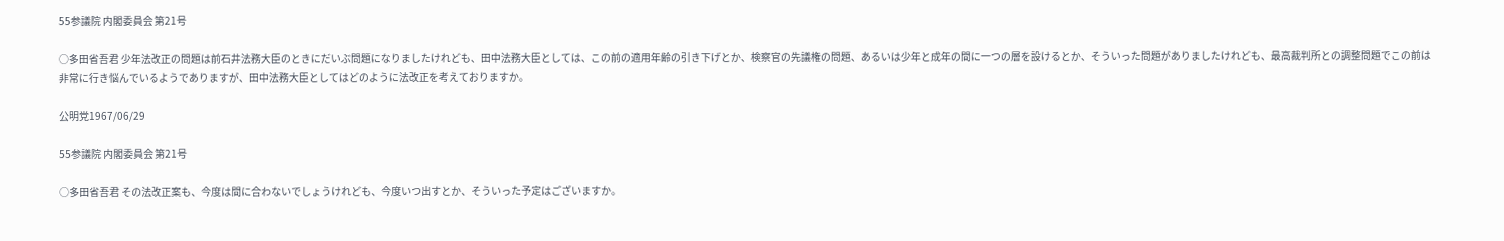55参議院 内閣委員会 第21号

○多田省吾君 少年法改正の問題は前石井法務大臣のときにだいぶ問題になりましたけれども、田中法務大臣としては、この前の適用年齢の引き下げとか、検察官の先議権の問題、あるいは少年と成年の間に一つの層を設けるとか、そういった問題がありましたけれども、最高裁判所との調整問題でこの前は非常に行き悩んでいるようでありますが、田中法務大臣としてはどのように法改正を考えておりますか。

公明党1967/06/29

55参議院 内閣委員会 第21号

○多田省吾君 その法改正案も、今度は間に合わないでしょうけれども、今度いつ出すとか、そういった予定はございますか。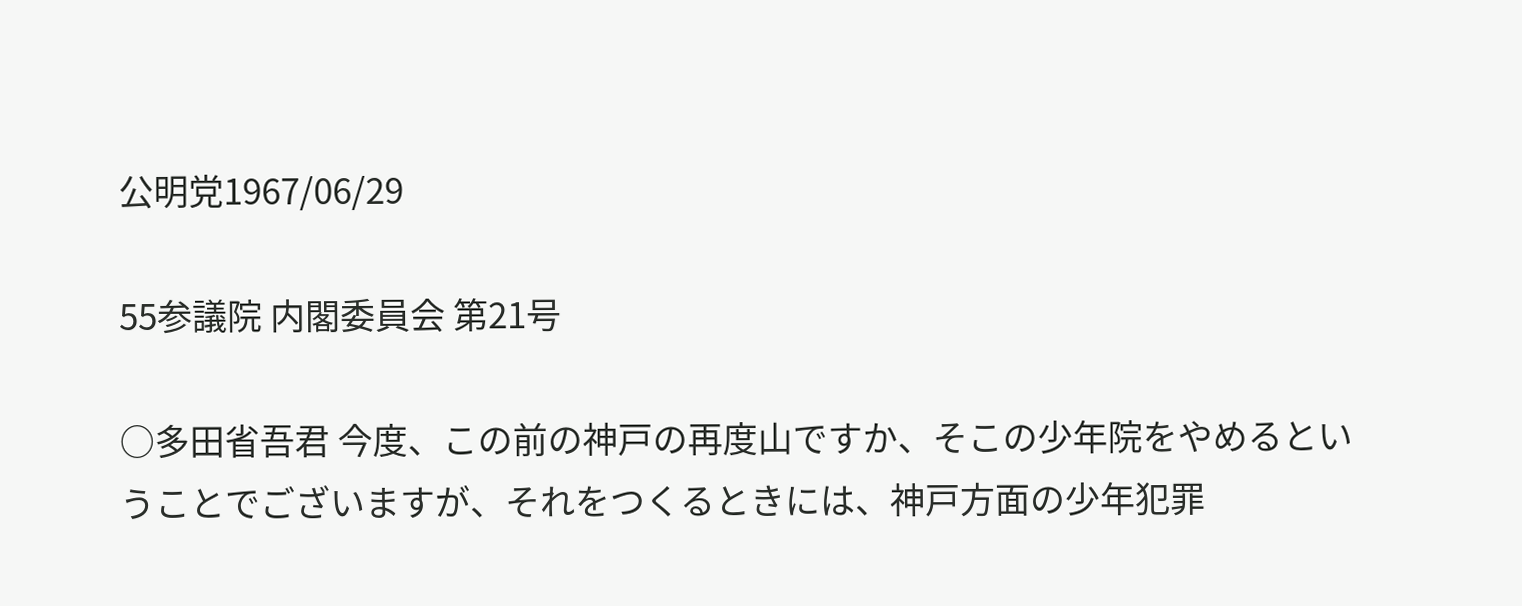公明党1967/06/29

55参議院 内閣委員会 第21号

○多田省吾君 今度、この前の神戸の再度山ですか、そこの少年院をやめるということでございますが、それをつくるときには、神戸方面の少年犯罪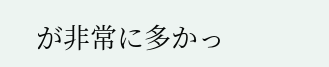が非常に多かっ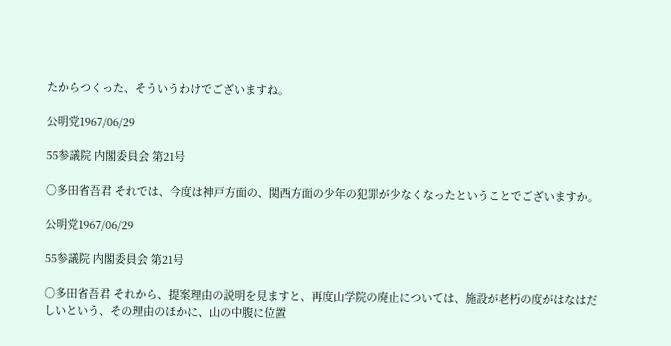たからつくった、そういうわけでございますね。

公明党1967/06/29

55参議院 内閣委員会 第21号

○多田省吾君 それでは、今度は神戸方面の、関西方面の少年の犯罪が少なくなったということでございますか。

公明党1967/06/29

55参議院 内閣委員会 第21号

○多田省吾君 それから、提案理由の説明を見ますと、再度山学院の廃止については、施設が老朽の度がはなはだしいという、その理由のほかに、山の中腹に位置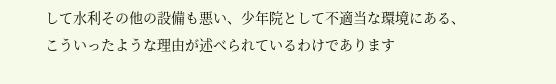して水利その他の設備も悪い、少年院として不適当な環境にある、こういったような理由が述べられているわけであります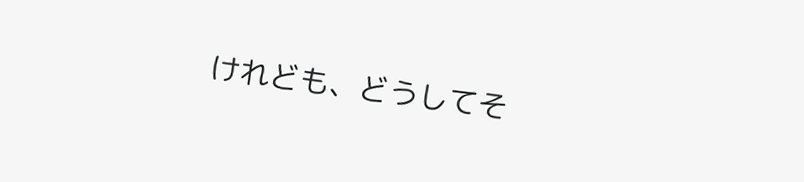けれども、どうしてそ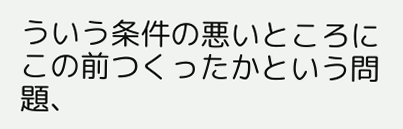ういう条件の悪いところにこの前つくったかという問題、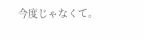今度じゃなくて。